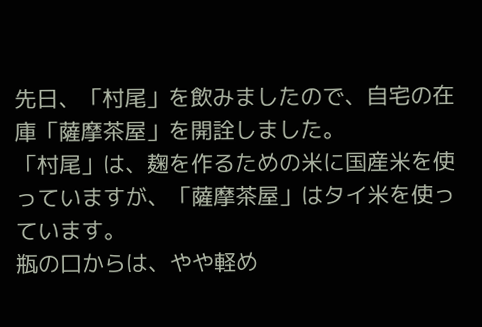先日、「村尾」を飲みましたので、自宅の在庫「薩摩茶屋」を開詮しました。
「村尾」は、麹を作るための米に国産米を使っていますが、「薩摩茶屋」はタイ米を使っています。
瓶の口からは、やや軽め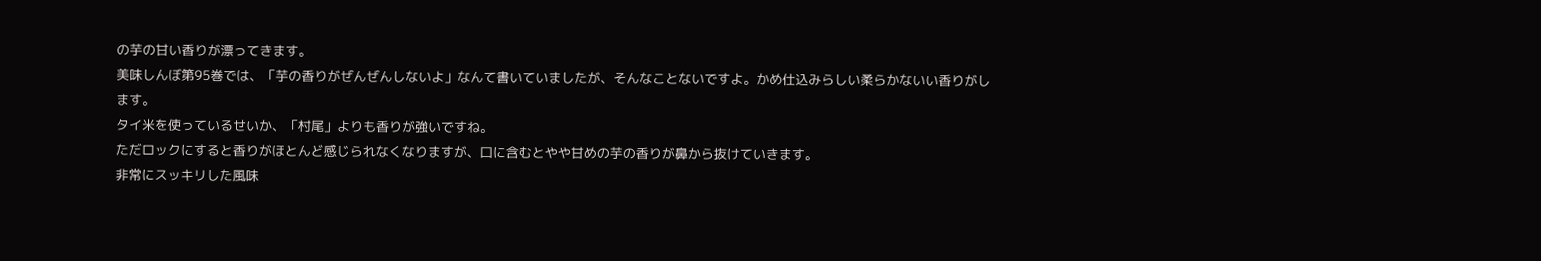の芋の甘い香りが漂ってきます。
美味しんぼ第95巻では、「芋の香りがぜんぜんしないよ」なんて書いていましたが、そんなことないですよ。かめ仕込みらしい柔らかないい香りがします。
タイ米を使っているせいか、「村尾」よりも香りが強いですね。
ただロックにすると香りがほとんど感じられなくなりますが、口に含むとやや甘めの芋の香りが鼻から抜けていきます。
非常にスッキリした風味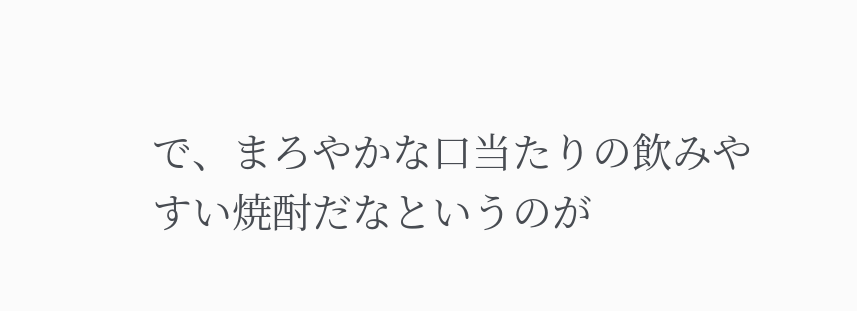で、まろやかな口当たりの飲みやすい焼酎だなというのが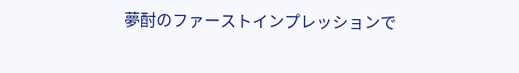夢酎のファーストインプレッションで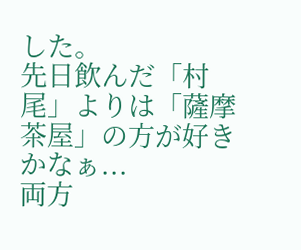した。
先日飲んだ「村尾」よりは「薩摩茶屋」の方が好きかなぁ...
両方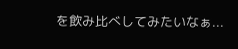を飲み比べしてみたいなぁ...